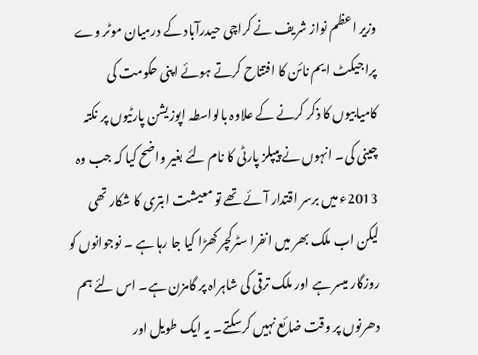وزیر اعظم نواز شریف نے کراچی حیدرآباد کے درمیان موٹر وے پراجیکٹ ایم نائن کا افتتاح کرتے ہوئے اپنی حکومت کی کامیابیوں کا ذکر کرنے کے علاوہ بالواسطہ اپوزیشن پارٹیوں پر نکتہ چینی کی۔ انہوں نے پیپلز پارٹی کا نام لئے بغیر واضح کیا کہ جب وہ 2013ء میں برسر اقتدار آئے تھے تو معیشت ابتری کا شکار تھی لیکن اب ملک بھر میں انفرا سٹرکچر کھڑا کیا جا رہا ہے ۔ نوجوانوں کو روزگار میسر ہے اور ملک ترقی کی شاہراہ پر گامزن ہے۔ اس لئے ہم دھرنوں پر وقت ضائع نہیں کرسکتے۔ یہ ایک طویل اور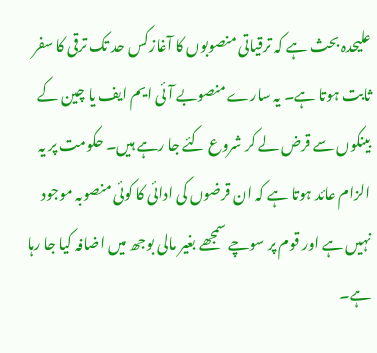علیحدہ بحث ہے کہ ترقیاتی منصوبوں کا آغازکس حد تک ترقی کا سفر ثابت ہوتا ہے۔ یہ سارے منصوبے آئی ایم ایف یا چین کے بینکوں سے قرض لے کر شروع کئے جا رہے ہیں۔ حکومت پر یہ الزام عائد ہوتا ہے کہ ان قرضوں کی ادائی کا کوئی منصوبہ موجود نہیں ہے اور قوم پر سوچے سمجھے بغیر مالی بوجھ میں اضافہ کیا جا رہا ہے۔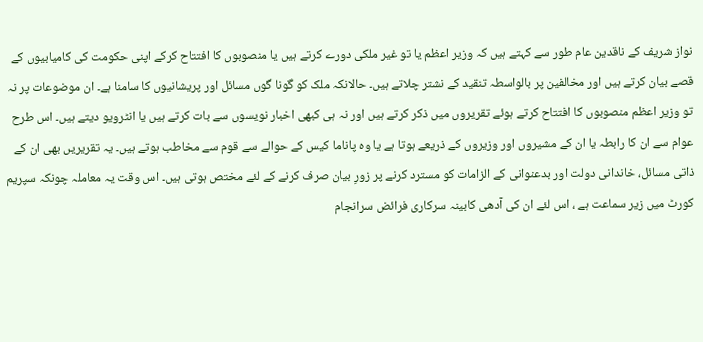نواز شریف کے ناقدین عام طور سے کہتے ہیں کہ وزیر اعظم یا تو غیر ملکی دورے کرتے ہیں یا منصوبوں کا افتتاح کرکے اپنی حکومت کی کامیابیوں کے قصے بیان کرتے ہیں اور مخالفین پر بالواسطہ تنقید کے نشتر چلاتے ہیں۔ حالانکہ ملک کو گونا گوں مسائل اور پریشانیوں کا سامنا ہے۔ ان موضوعات پر نہ تو وزیر اعظم منصوبوں کا افتتاح کرتے ہوئے تقریروں میں ذکر کرتے ہیں اور نہ ہی کبھی اخبار نویسوں سے بات کرتے ہیں یا انٹرویو دیتے ہیں۔ اس طرح عوام سے ان کا رابطہ یا ان کے مشیروں اور وزیروں کے ذریعے ہوتا ہے یا وہ پاناما کیس کے حوالے سے قوم سے مخاطب ہوتے ہیں۔ یہ تقریریں بھی ان کے ذاتی مسائل، خاندانی دولت اور بدعنوانی کے الزامات کو مسترد کرنے پر زورِ بیان صرف کرنے کے لئے مختص ہوتی ہیں۔ اس وقت یہ معاملہ چونکہ سپریم کورٹ میں زیر سماعت ہے ، اس لئے ان کی آدھی کابینہ سرکاری فرائض سرانجام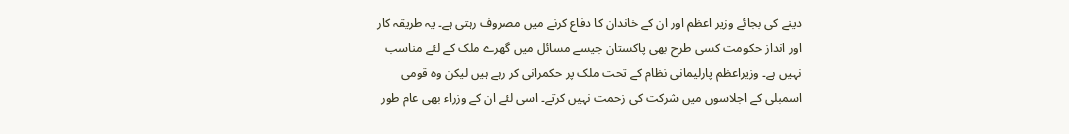دینے کی بجائے وزیر اعظم اور ان کے خاندان کا دفاع کرنے میں مصروف رہتی ہے۔ یہ طریقہ کار اور انداز حکومت کسی طرح بھی پاکستان جیسے مسائل میں گھرے ملک کے لئے مناسب نہیں ہے۔ وزیراعظم پارلیمانی نظام کے تحت ملک پر حکمرانی کر رہے ہیں لیکن وہ قومی اسمبلی کے اجلاسوں میں شرکت کی زحمت نہیں کرتے۔ اسی لئے ان کے وزراء بھی عام طور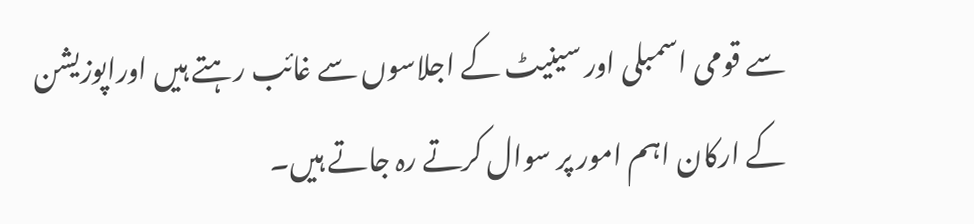سے قومی اسمبلی اور سینیٹ کے اجلاسوں سے غائب رہتے ہیں اوراپوزیشن کے ارکان اہم امور پر سوال کرتے رہ جاتے ہیں۔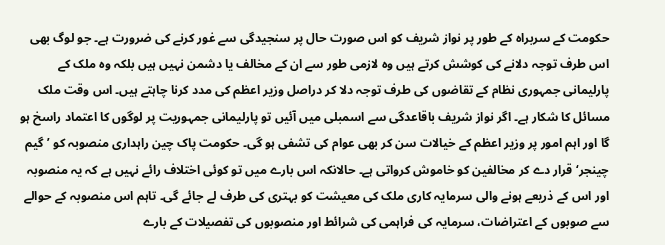حکومت کے سربراہ کے طور پر نواز شریف کو اس صورت حال پر سنجیدگی سے غور کرنے کی ضرورت ہے۔ جو لوگ بھی اس طرف توجہ دلانے کی کوشش کرتے ہیں وہ لازمی طور سے ان کے مخالف یا دشمن نہیں ہیں بلکہ وہ ملک کے پارلیمانی جمہوری نظام کے تقاضوں کی طرف توجہ دلا کر دراصل وزیر اعظم کی مدد کرنا چاہتے ہیں۔ اس وقت ملک مسائل کا شکار ہے۔ اگر نواز شریف باقاعدگی سے اسمبلی میں آئیں تو پارلیمانی جمہوریت پر لوگوں کا اعتماد راسخ ہو گا اور اہم امور پر وزیر اعظم کے خیالات سن کر بھی عوام کی تشفی ہو گی۔ حکومت پاک چین راہداری منصوبہ کو ’گیم چینجر‘ قرار دے کر مخالفین کو خاموش کرواتی ہے۔ حالانکہ اس بارے میں تو کوئی اختلاف رائے نہیں ہے کہ یہ منصوبہ اور اس کے ذریعے ہونے والی سرمایہ کاری ملک کی معیشت کو بہتری کی طرف لے جائے گی۔ تاہم اس منصوبہ کے حوالے سے صوبوں کے اعتراضات، سرمایہ کی فراہمی کی شرائط اور منصوبوں کی تفصیلات کے بارے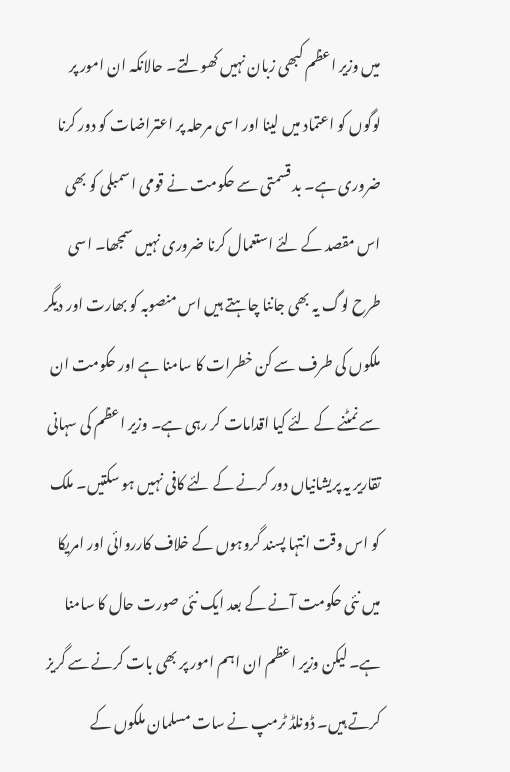میں وزیر اعظم کبھی زبان نہیں کھولتے۔ حالانکہ ان امور پر لوگوں کو اعتماد میں لینا اور اسی مرحلہ پر اعتراضات کو دور کرنا ضروری ہے۔ بد قسمتی سے حکومت نے قومی اسمبلی کو بھی اس مقصد کے لئے استعمال کرنا ضروری نہیں سمجھا۔ اسی طرح لوگ یہ بھی جاننا چاہتے ہیں اس منصوبہ کو بھارت اور دیگر ملکوں کی طرف سے کن خطرات کا سامنا ہے اور حکومت ان سے نمٹنے کے لئے کیا اقدامات کر رہی ہے۔ وزیر اعظم کی سہانی تقاریر یہ پریشانیاں دور کرنے کے لئے کافی نہیں ہو سکتیں۔ ملک کو اس وقت انتہا پسند گروہوں کے خلاف کارروائی اور امریکا میں نئی حکومت آنے کے بعد ایک نئی صورت حال کا سامنا ہے۔ لیکن وزیر اعظم ان اہم امور پر بھی بات کرنے سے گریز کرتے ہیں۔ ڈونلڈ ٹرمپ نے سات مسلمان ملکوں کے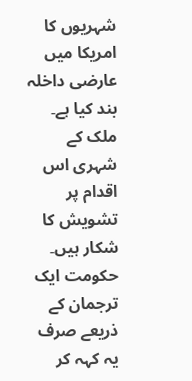شہریوں کا امریکا میں عارضی داخلہ بند کیا ہے۔ ملک کے شہری اس اقدام پر تشویش کا شکار ہیں۔ حکومت ایک ترجمان کے ذریعے صرف یہ کہہ کر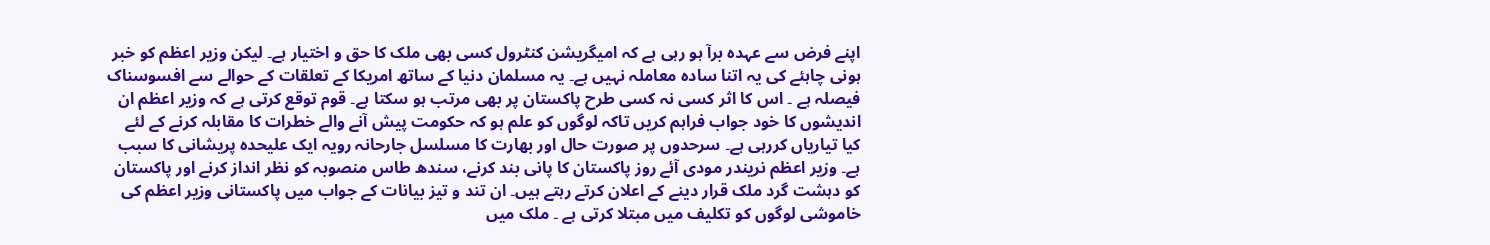اپنے فرض سے عہدہ برآ ہو رہی ہے کہ امیگریشن کنٹرول کسی بھی ملک کا حق و اختیار ہے۔ لیکن وزیر اعظم کو خبر ہونی چاہئے کی یہ اتنا سادہ معاملہ نہیں ہے۔ یہ مسلمان دنیا کے ساتھ امریکا کے تعلقات کے حوالے سے افسوسناک فیصلہ ہے ۔ اس کا اثر کسی نہ کسی طرح پاکستان پر بھی مرتب ہو سکتا ہے۔ قوم توقع کرتی ہے کہ وزیر اعظم ان اندیشوں کا خود جواب فراہم کریں تاکہ لوگوں کو علم ہو کہ حکومت پیش آنے والے خطرات کا مقابلہ کرنے کے لئے کیا تیاریاں کررہی ہے۔ سرحدوں پر صورت حال اور بھارت کا مسلسل جارحانہ رویہ ایک علیحدہ پریشانی کا سبب ہے۔ وزیر اعظم نریندر مودی آئے روز پاکستان کا پانی بند کرنے، سندھ طاس منصوبہ کو نظر انداز کرنے اور پاکستان کو دہشت گرد ملک قرار دینے کے اعلان کرتے رہتے ہیں۔ ان تند و تیز بیانات کے جواب میں پاکستانی وزیر اعظم کی خاموشی لوگوں کو تکلیف میں مبتلا کرتی ہے ۔ ملک میں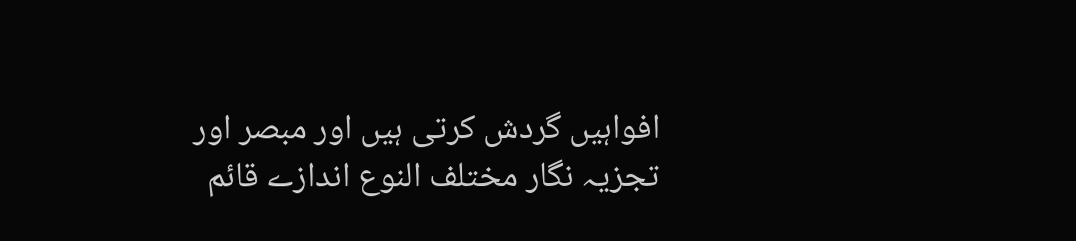افواہیں گردش کرتی ہیں اور مبصر اور تجزیہ نگار مختلف النوع اندازے قائم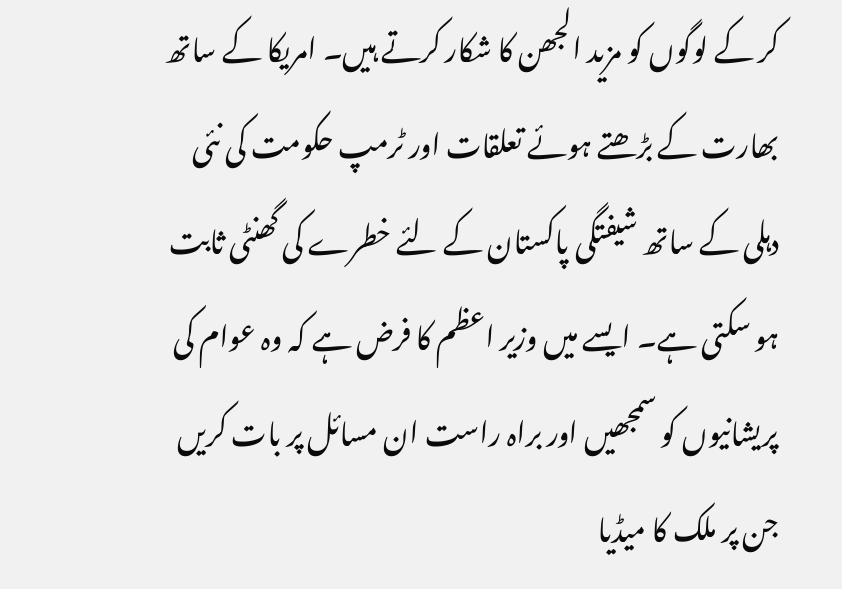کر کے لوگوں کو مزید الجھن کا شکار کرتے ہیں۔ امریکا کے ساتھ بھارت کے بڑھتے ہوئے تعلقات اور ٹرمپ حکومت کی نئی دہلی کے ساتھ شیفتگی پاکستان کے لئے خطرے کی گھنٹی ثابت ہو سکتی ہے۔ ایسے میں وزیر اعظم کا فرض ہے کہ وہ عوام کی پریشانیوں کو سمجھیں اور براہ راست ان مسائل پر بات کریں جن پر ملک کا میڈیا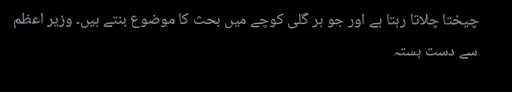چیختا چلاتا رہتا ہے اور جو ہر گلی کوچے میں بحث کا موضوع بنتے ہیں۔ وزیر اعظم سے دست بستہ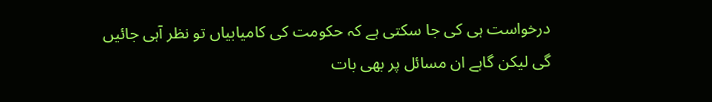درخواست ہی کی جا سکتی ہے کہ حکومت کی کامیابیاں تو نظر آہی جائیں گی لیکن گاہے ان مسائل پر بھی بات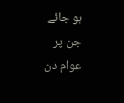ہو جائے جن پر عوام دن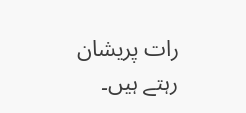رات پریشان رہتے ہیں۔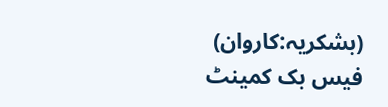(بشکریہ:کاروان)
فیس بک کمینٹ